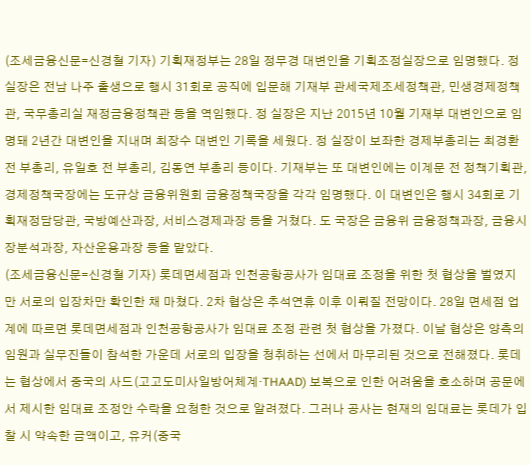(조세금융신문=신경철 기자) 기획재정부는 28일 정무경 대변인을 기획조정실장으로 임명했다. 정 실장은 전남 나주 출생으로 행시 31회로 공직에 입문해 기재부 관세국제조세정책관, 민생경제정책관, 국무총리실 재정금융정책관 등을 역임했다. 정 실장은 지난 2015년 10월 기재부 대변인으로 임명돼 2년간 대변인을 지내며 최장수 대변인 기록을 세웠다. 정 실장이 보좌한 경제부총리는 최경환 전 부총리, 유일호 전 부총리, 김동연 부총리 등이다. 기재부는 또 대변인에는 이계문 전 정책기획관, 경제정책국장에는 도규상 금융위원회 금융정책국장을 각각 임명했다. 이 대변인은 행시 34회로 기획재정담당관, 국방예산과장, 서비스경제과장 등을 거쳤다. 도 국장은 금융위 금융정책과장, 금융시장분석과장, 자산운용과장 등을 맡았다.
(조세금융신문=신경철 기자) 롯데면세점과 인천공항공사가 임대료 조정을 위한 첫 협상을 벌였지만 서로의 입장차만 확인한 채 마쳤다. 2차 협상은 추석연휴 이후 이뤄질 전망이다. 28일 면세점 업계에 따르면 롯데면세점과 인천공항공사가 임대료 조정 관련 첫 협상을 가졌다. 이날 협상은 양측의 임원과 실무진들이 참석한 가운데 서로의 입장을 청취하는 선에서 마무리된 것으로 전해졌다. 롯데는 협상에서 중국의 사드(고고도미사일방어체계·THAAD) 보복으로 인한 어려움을 호소하며 공문에서 제시한 임대료 조정안 수락을 요청한 것으로 알려졌다. 그러나 공사는 현재의 임대료는 롯데가 입찰 시 약속한 금액이고, 유커(중국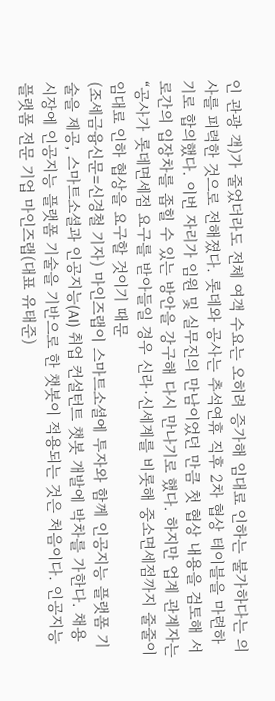인 관광 객)가 줄었더라도 전체 여객 수요는 오히려 증가해 임대료 인하는 불가하다는 의사를 피력한 것으로 전해졌다. 롯데와 공사는 추석연휴 직후 2차 협상 테이블을 마련하기로 합의했다. 이번 자리가 임원 및 실무진의 만남이었던 만큼 첫 협상 내용을 검토해 서로간의 입장차를 좁힐 수 있는 방안을 강구해 다시 만나기로 했다. 하지만 업계 관계자는 “공사가 롯데면세점 요구를 받아들일 경우 신라·신세계를 비롯해 중소면세점까지 줄줄이 임대료 인하 협상을 요구할 것이기 때문
(조세금융신문=신경철 기자) 마인즈랩이 스마트소셜에 투자와 함께 인공지능 플랫폼 기술을 제공, 스마트소셜과 인공지능(AI) 취업 컨설턴트 챗봇 개발에 박차를 가한다. 채용 시장에 인공지능 플랫폼 기술을 기반으로 한 챗봇이 적용되는 것은 처음이다. 인공지능 플랫폼 전문 기업 마인즈랩(대표 유태준)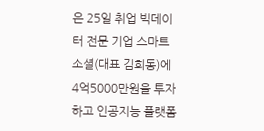은 25일 취업 빅데이터 전문 기업 스마트소셜(대표 김희동)에 4억5000만원을 투자하고 인공지능 플랫폼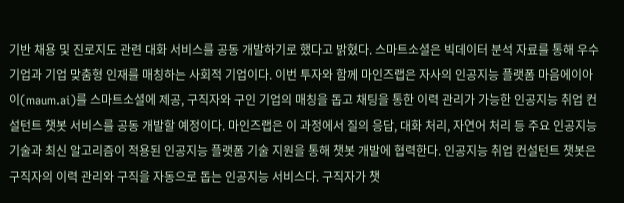기반 채용 및 진로지도 관련 대화 서비스를 공동 개발하기로 했다고 밝혔다. 스마트소셜은 빅데이터 분석 자료를 통해 우수 기업과 기업 맞춤형 인재를 매칭하는 사회적 기업이다. 이번 투자와 함께 마인즈랩은 자사의 인공지능 플랫폼 마음에이아이(maum.ai)를 스마트소셜에 제공, 구직자와 구인 기업의 매칭을 돕고 채팅을 통한 이력 관리가 가능한 인공지능 취업 컨설턴트 챗봇 서비스를 공동 개발할 예정이다. 마인즈랩은 이 과정에서 질의 응답, 대화 처리, 자연어 처리 등 주요 인공지능 기술과 최신 알고리즘이 적용된 인공지능 플랫폼 기술 지원을 통해 챗봇 개발에 협력한다. 인공지능 취업 컨설턴트 챗봇은 구직자의 이력 관리와 구직을 자동으로 돕는 인공지능 서비스다. 구직자가 챗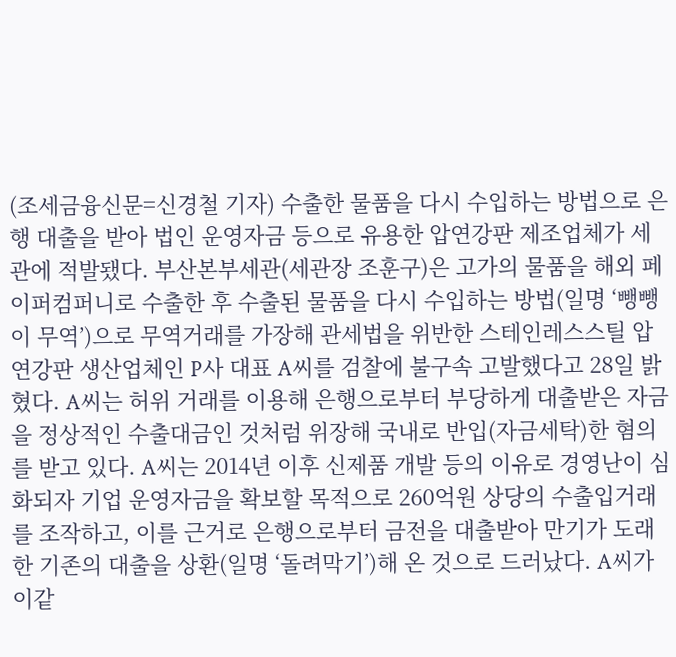(조세금융신문=신경철 기자) 수출한 물품을 다시 수입하는 방법으로 은행 대출을 받아 법인 운영자금 등으로 유용한 압연강판 제조업체가 세관에 적발됐다. 부산본부세관(세관장 조훈구)은 고가의 물품을 해외 페이퍼컴퍼니로 수출한 후 수출된 물품을 다시 수입하는 방법(일명 ‘뺑뺑이 무역’)으로 무역거래를 가장해 관세법을 위반한 스테인레스스틸 압연강판 생산업체인 P사 대표 A씨를 검찰에 불구속 고발했다고 28일 밝혔다. A씨는 허위 거래를 이용해 은행으로부터 부당하게 대출받은 자금을 정상적인 수출대금인 것처럼 위장해 국내로 반입(자금세탁)한 혐의를 받고 있다. A씨는 2014년 이후 신제품 개발 등의 이유로 경영난이 심화되자 기업 운영자금을 확보할 목적으로 260억원 상당의 수출입거래를 조작하고, 이를 근거로 은행으로부터 금전을 대출받아 만기가 도래한 기존의 대출을 상환(일명 ‘돌려막기’)해 온 것으로 드러났다. A씨가 이같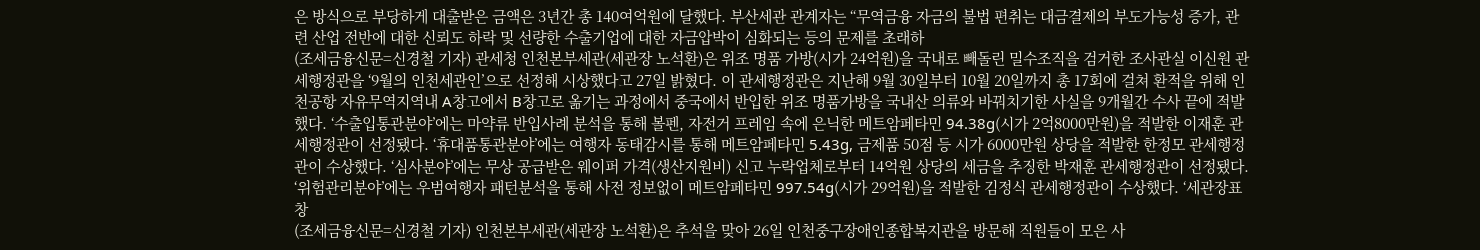은 방식으로 부당하게 대출받은 금액은 3년간 총 140여억원에 달했다. 부산세관 관계자는 “무역금융 자금의 불법 편취는 대금결제의 부도가능성 증가, 관련 산업 전반에 대한 신뢰도 하락 및 선량한 수출기업에 대한 자금압박이 심화되는 등의 문제를 초래하
(조세금융신문=신경철 기자) 관세청 인천본부세관(세관장 노석환)은 위조 명품 가방(시가 24억원)을 국내로 빼돌린 밀수조직을 검거한 조사관실 이신원 관세행정관을 ‘9월의 인천세관인’으로 선정해 시상했다고 27일 밝혔다. 이 관세행정관은 지난해 9월 30일부터 10월 20일까지 총 17회에 걸쳐 환적을 위해 인천공항 자유무역지역내 A창고에서 B창고로 옮기는 과정에서 중국에서 반입한 위조 명품가방을 국내산 의류와 바꿔치기한 사실을 9개월간 수사 끝에 적발했다. ‘수출입통관분야’에는 마약류 반입사례 분석을 통해 볼펜, 자전거 프레임 속에 은닉한 메트암페타민 94.38g(시가 2억8000만원)을 적발한 이재훈 관세행정관이 선정됐다. ‘휴대품통관분야’에는 여행자 동태감시를 통해 메트암페타민 5.43g, 금제품 50점 등 시가 6000만원 상당을 적발한 한정모 관세행정관이 수상했다. ‘심사분야’에는 무상 공급받은 웨이퍼 가격(생산지원비) 신고 누락업체로부터 14억원 상당의 세금을 추징한 박재훈 관세행정관이 선정됐다. ‘위험관리분야’에는 우범여행자 패턴분석을 통해 사전 정보없이 메트암페타민 997.54g(시가 29억원)을 적발한 김정식 관세행정관이 수상했다. ‘세관장표창
(조세금융신문=신경철 기자) 인천본부세관(세관장 노석환)은 추석을 맞아 26일 인천중구장애인종합복지관을 방문해 직원들이 모은 사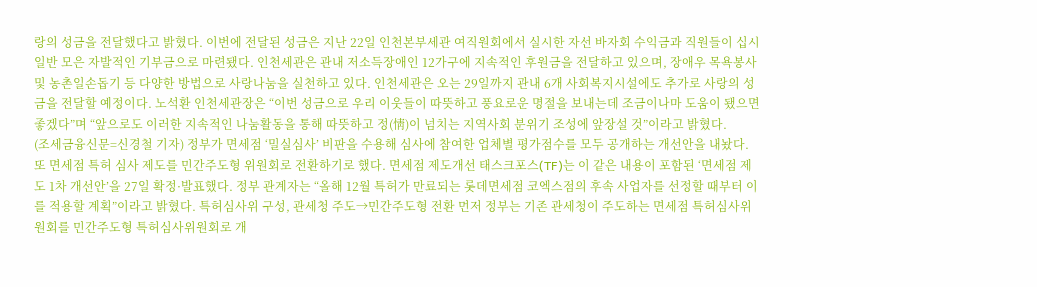랑의 성금을 전달했다고 밝혔다. 이번에 전달된 성금은 지난 22일 인천본부세관 여직원회에서 실시한 자선 바자회 수익금과 직원들이 십시일반 모은 자발적인 기부금으로 마련됐다. 인천세관은 관내 저소득장애인 12가구에 지속적인 후원금을 전달하고 있으며, 장애우 목욕봉사 및 농촌일손돕기 등 다양한 방법으로 사랑나눔을 실천하고 있다. 인천세관은 오는 29일까지 관내 6개 사회복지시설에도 추가로 사랑의 성금을 전달할 예정이다. 노석환 인천세관장은 “이번 성금으로 우리 이웃들이 따뜻하고 풍요로운 명절을 보내는데 조금이나마 도움이 됐으면 좋겠다”며 “앞으로도 이러한 지속적인 나눔활동을 통해 따뜻하고 정(情)이 넘치는 지역사회 분위기 조성에 앞장설 것”이라고 밝혔다.
(조세금융신문=신경철 기자) 정부가 면세점 ‘밀실심사’ 비판을 수용해 심사에 참여한 업체별 평가점수를 모두 공개하는 개선안을 내놨다. 또 면세점 특허 심사 제도를 민간주도형 위원회로 전환하기로 했다. 면세점 제도개선 태스크포스(TF)는 이 같은 내용이 포함된 ‘면세점 제도 1차 개선안’을 27일 확정·발표했다. 정부 관계자는 “올해 12월 특허가 만료되는 롯데면세점 코엑스점의 후속 사업자를 선정할 때부터 이를 적용할 계획”이라고 밝혔다. 특허심사위 구성, 관세청 주도→민간주도형 전환 먼저 정부는 기존 관세청이 주도하는 면세점 특허심사위원회를 민간주도형 특허심사위원회로 개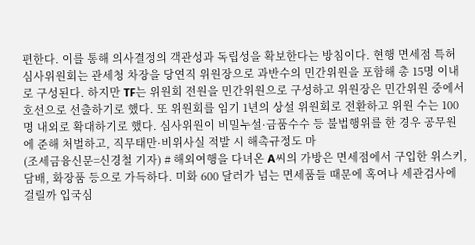편한다. 이를 통해 의사결정의 객관성과 독립성을 확보한다는 방침이다. 현행 면세점 특허심사위원회는 관세청 차장을 당연직 위원장으로 과반수의 민간위원을 포함해 총 15명 이내로 구성된다. 하지만 TF는 위원회 전원을 민간위원으로 구성하고 위원장은 민간위원 중에서 호선으로 선출하기로 했다. 또 위원회를 임기 1년의 상설 위원회로 전환하고 위원 수는 100명 내외로 확대하기로 했다. 심사위원이 비밀누설·금품수수 등 불법행위를 한 경우 공무원에 준해 처벌하고, 직무태만·비위사실 적발 시 해촉규정도 마
(조세금융신문=신경철 기자) # 해외여행을 다녀온 A씨의 가방은 면세점에서 구입한 위스키, 담배, 화장품 등으로 가득하다. 미화 600 달러가 넘는 면세품들 때문에 혹여나 세관검사에 걸릴까 입국심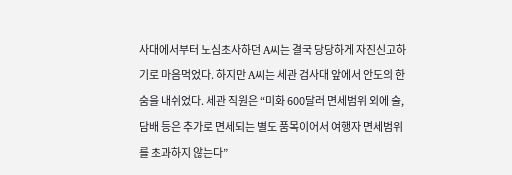사대에서부터 노심초사하던 A씨는 결국 당당하게 자진신고하기로 마음먹었다. 하지만 A씨는 세관 검사대 앞에서 안도의 한숨을 내쉬었다. 세관 직원은 “미화 600달러 면세범위 외에 술, 담배 등은 추가로 면세되는 별도 품목이어서 여행자 면세범위를 초과하지 않는다”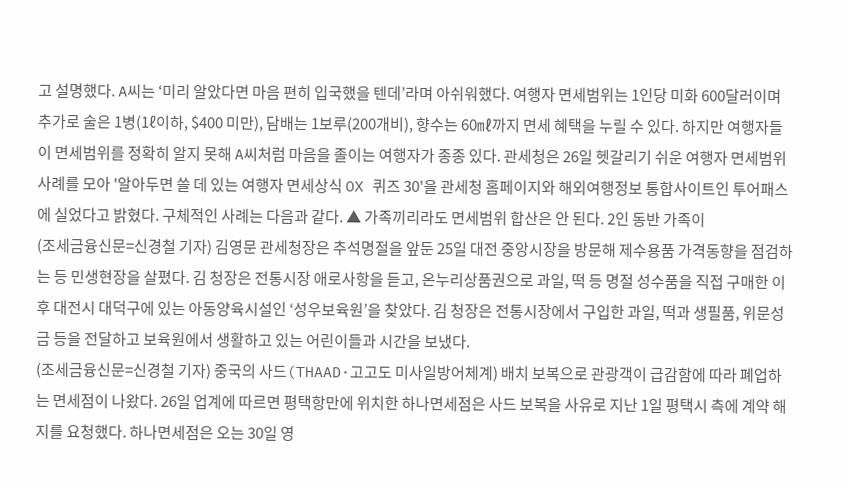고 설명했다. A씨는 ‘미리 알았다면 마음 편히 입국했을 텐데’라며 아쉬워했다. 여행자 면세범위는 1인당 미화 600달러이며 추가로 술은 1병(1ℓ이하, $400 미만), 담배는 1보루(200개비), 향수는 60㎖까지 면세 혜택을 누릴 수 있다. 하지만 여행자들이 면세범위를 정확히 알지 못해 A씨처럼 마음을 졸이는 여행자가 종종 있다. 관세청은 26일 헷갈리기 쉬운 여행자 면세범위 사례를 모아 '알아두면 쓸 데 있는 여행자 면세상식 OX 퀴즈 30'을 관세청 홈페이지와 해외여행정보 통합사이트인 투어패스에 실었다고 밝혔다. 구체적인 사례는 다음과 같다. ▲ 가족끼리라도 면세범위 합산은 안 된다. 2인 동반 가족이
(조세금융신문=신경철 기자) 김영문 관세청장은 추석명절을 앞둔 25일 대전 중앙시장을 방문해 제수용품 가격동향을 점검하는 등 민생현장을 살폈다. 김 청장은 전통시장 애로사항을 듣고, 온누리상품권으로 과일, 떡 등 명절 성수품을 직접 구매한 이후 대전시 대덕구에 있는 아동양육시설인 ‘성우보육원’을 찾았다. 김 청장은 전통시장에서 구입한 과일, 떡과 생필품, 위문성금 등을 전달하고 보육원에서 생활하고 있는 어린이들과 시간을 보냈다.
(조세금융신문=신경철 기자) 중국의 사드(THAAD·고고도 미사일방어체계) 배치 보복으로 관광객이 급감함에 따라 폐업하는 면세점이 나왔다. 26일 업계에 따르면 평택항만에 위치한 하나면세점은 사드 보복을 사유로 지난 1일 평택시 측에 계약 해지를 요청했다. 하나면세점은 오는 30일 영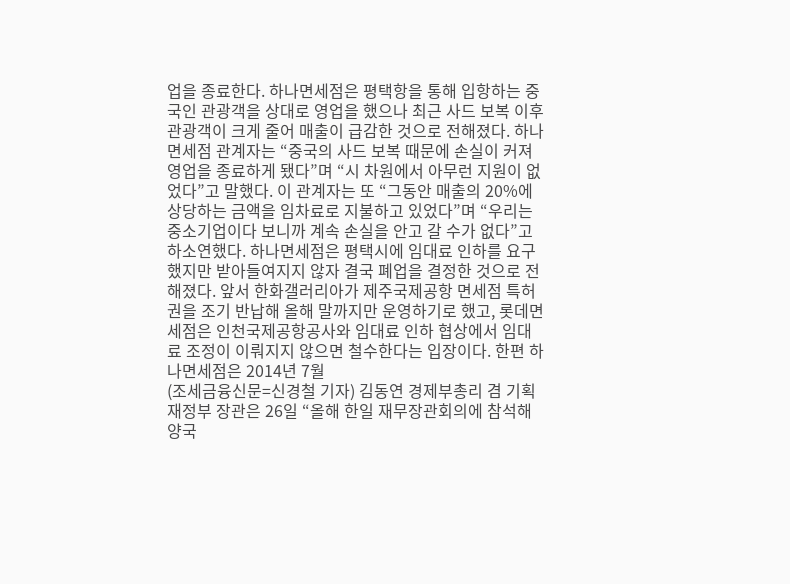업을 종료한다. 하나면세점은 평택항을 통해 입항하는 중국인 관광객을 상대로 영업을 했으나 최근 사드 보복 이후 관광객이 크게 줄어 매출이 급감한 것으로 전해졌다. 하나면세점 관계자는 “중국의 사드 보복 때문에 손실이 커져 영업을 종료하게 됐다”며 “시 차원에서 아무런 지원이 없었다”고 말했다. 이 관계자는 또 “그동안 매출의 20%에 상당하는 금액을 임차료로 지불하고 있었다”며 “우리는 중소기업이다 보니까 계속 손실을 안고 갈 수가 없다”고 하소연했다. 하나면세점은 평택시에 임대료 인하를 요구했지만 받아들여지지 않자 결국 폐업을 결정한 것으로 전해졌다. 앞서 한화갤러리아가 제주국제공항 면세점 특허권을 조기 반납해 올해 말까지만 운영하기로 했고, 롯데면세점은 인천국제공항공사와 임대료 인하 협상에서 임대료 조정이 이뤄지지 않으면 철수한다는 입장이다. 한편 하나면세점은 2014년 7월
(조세금융신문=신경철 기자) 김동연 경제부총리 겸 기획재정부 장관은 26일 “올해 한일 재무장관회의에 참석해 양국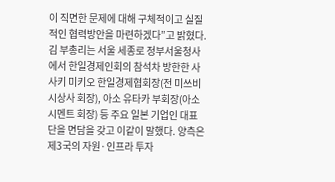이 직면한 문제에 대해 구체적이고 실질적인 협력방안을 마련하겠다”고 밝혔다. 김 부총리는 서울 세종로 정부서울청사에서 한일경제인회의 참석차 방한한 사사키 미키오 한일경제협회장(전 미쓰비시상사 회장), 아소 유타카 부회장(아소시멘트 회장) 등 주요 일본 기업인 대표단을 면담을 갖고 이같이 말했다. 양측은 제3국의 자원·인프라 투자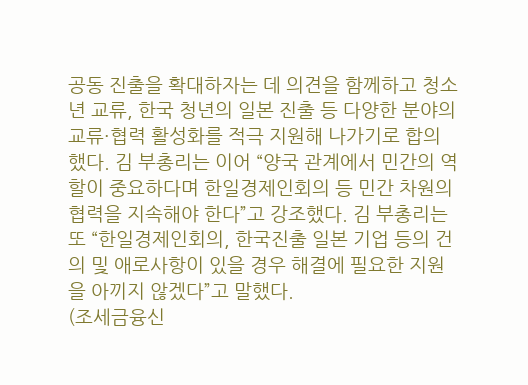공동 진출을 확대하자는 데 의견을 함께하고 청소년 교류, 한국 청년의 일본 진출 등 다양한 분야의 교류·협력 활성화를 적극 지원해 나가기로 합의했다. 김 부총리는 이어 “양국 관계에서 민간의 역할이 중요하다며 한일경제인회의 등 민간 차원의 협력을 지속해야 한다”고 강조했다. 김 부총리는 또 “한일경제인회의, 한국진출 일본 기업 등의 건의 및 애로사항이 있을 경우 해결에 필요한 지원을 아끼지 않겠다”고 말했다.
(조세금융신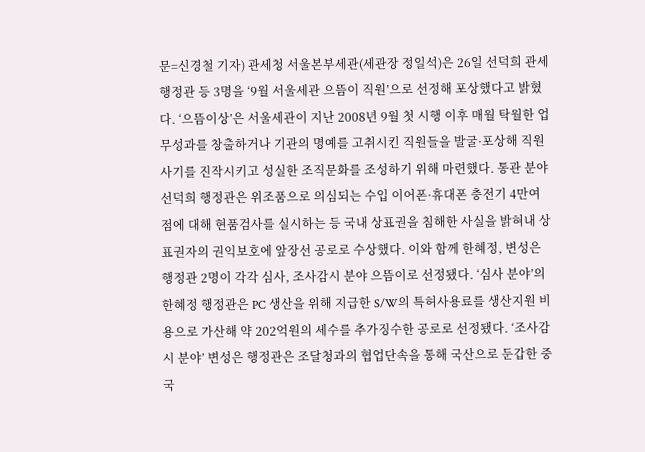문=신경철 기자) 관세청 서울본부세관(세관장 정일석)은 26일 선덕희 관세행정관 등 3명을 ‘9월 서울세관 으뜸이 직원’으로 선정해 포상했다고 밝혔다. ‘으뜸이상’은 서울세관이 지난 2008년 9월 첫 시행 이후 매월 탁월한 업무성과를 창출하거나 기관의 명예를 고취시킨 직원들을 발굴·포상해 직원 사기를 진작시키고 성실한 조직문화를 조성하기 위해 마련했다. 통관 분야 선덕희 행정관은 위조품으로 의심되는 수입 이어폰·휴대폰 충전기 4만여 점에 대해 현품검사를 실시하는 등 국내 상표권을 침해한 사실을 밝혀내 상표권자의 권익보호에 앞장선 공로로 수상했다. 이와 함께 한혜정, 변성은 행정관 2명이 각각 심사, 조사감시 분야 으뜸이로 선정됐다. ‘심사 분야’의 한혜정 행정관은 PC 생산을 위해 지급한 S/W의 특허사용료를 생산지원 비용으로 가산해 약 202억원의 세수를 추가징수한 공로로 선정됐다. ‘조사감시 분야’ 변성은 행정관은 조달청과의 협업단속을 통해 국산으로 둔갑한 중국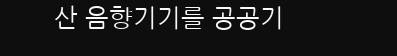산 음향기기를 공공기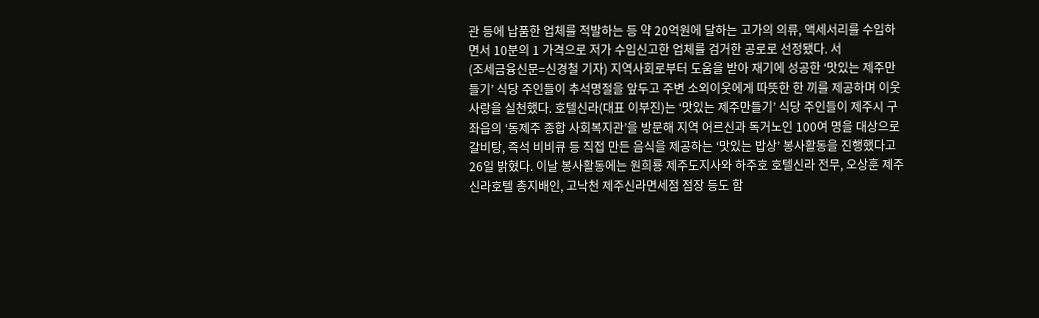관 등에 납품한 업체를 적발하는 등 약 20억원에 달하는 고가의 의류, 액세서리를 수입하면서 10분의 1 가격으로 저가 수입신고한 업체를 검거한 공로로 선정됐다. 서
(조세금융신문=신경철 기자) 지역사회로부터 도움을 받아 재기에 성공한 ‘맛있는 제주만들기’ 식당 주인들이 추석명절을 앞두고 주변 소외이웃에게 따뜻한 한 끼를 제공하며 이웃사랑을 실천했다. 호텔신라(대표 이부진)는 ‘맛있는 제주만들기’ 식당 주인들이 제주시 구좌읍의 ‘동제주 종합 사회복지관’을 방문해 지역 어르신과 독거노인 100여 명을 대상으로 갈비탕, 즉석 비비큐 등 직접 만든 음식을 제공하는 ‘맛있는 밥상’ 봉사활동을 진행했다고 26일 밝혔다. 이날 봉사활동에는 원희룡 제주도지사와 하주호 호텔신라 전무, 오상훈 제주신라호텔 총지배인, 고낙천 제주신라면세점 점장 등도 함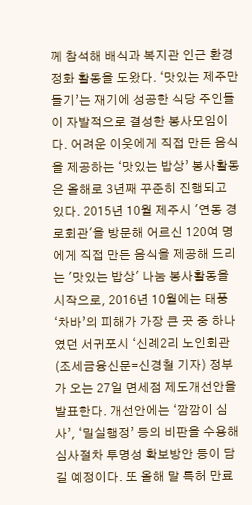께 참석해 배식과 복지관 인근 환경 정화 활동을 도왔다. ‘맛있는 제주만들기’는 재기에 성공한 식당 주인들이 자발적으로 결성한 봉사모임이다. 어려운 이웃에게 직접 만든 음식을 제공하는 ‘맛있는 밥상’ 봉사활동은 올해로 3년째 꾸준히 진행되고 있다. 2015년 10월 제주시 '연동 경로회관'을 방문해 어르신 120여 명에게 직접 만든 음식을 제공해 드리는 '맛있는 밥상' 나눔 봉사활동을 시작으로, 2016년 10월에는 태풍 ‘차바’의 피해가 가장 큰 곳 중 하나였던 서귀포시 ‘신례2리 노인회관
(조세금융신문=신경철 기자) 정부가 오는 27일 면세점 제도개선안을 발표한다. 개선안에는 ‘깜깜이 심사’, ‘밀실행정’ 등의 비판을 수용해 심사절차 투명성 확보방안 등이 담길 예정이다. 또 올해 말 특허 만료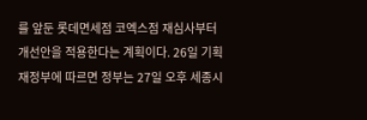를 앞둔 롯데면세점 코엑스점 재심사부터 개선안을 적용한다는 계획이다. 26일 기획재정부에 따르면 정부는 27일 오후 세종시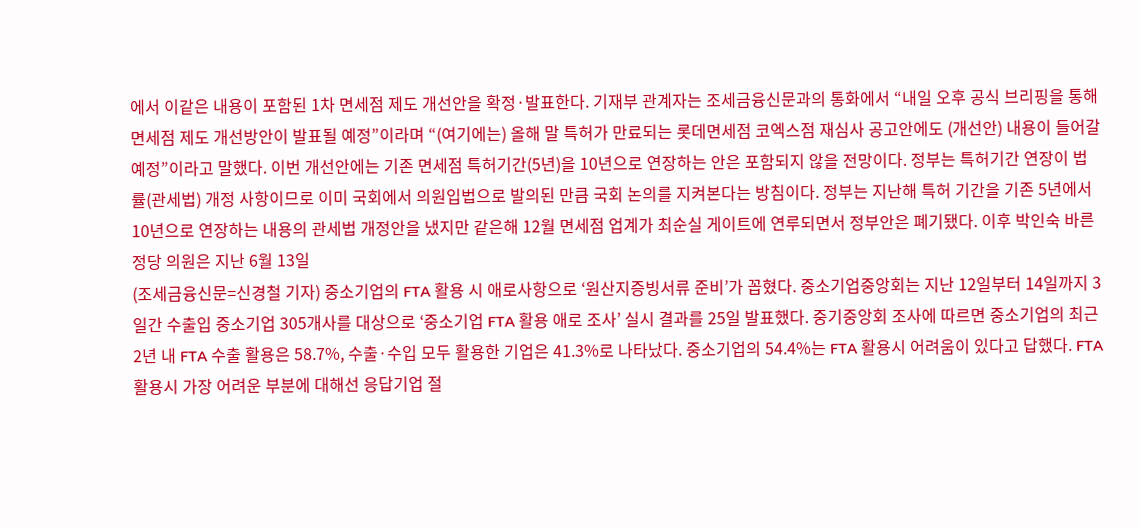에서 이같은 내용이 포함된 1차 면세점 제도 개선안을 확정·발표한다. 기재부 관계자는 조세금융신문과의 통화에서 “내일 오후 공식 브리핑을 통해 면세점 제도 개선방안이 발표될 예정”이라며 “(여기에는) 올해 말 특허가 만료되는 롯데면세점 코엑스점 재심사 공고안에도 (개선안) 내용이 들어갈 예정”이라고 말했다. 이번 개선안에는 기존 면세점 특허기간(5년)을 10년으로 연장하는 안은 포함되지 않을 전망이다. 정부는 특허기간 연장이 법률(관세법) 개정 사항이므로 이미 국회에서 의원입법으로 발의된 만큼 국회 논의를 지켜본다는 방침이다. 정부는 지난해 특허 기간을 기존 5년에서 10년으로 연장하는 내용의 관세법 개정안을 냈지만 같은해 12월 면세점 업계가 최순실 게이트에 연루되면서 정부안은 폐기됐다. 이후 박인숙 바른정당 의원은 지난 6월 13일
(조세금융신문=신경철 기자) 중소기업의 FTA 활용 시 애로사항으로 ‘원산지증빙서류 준비’가 꼽혔다. 중소기업중앙회는 지난 12일부터 14일까지 3일간 수출입 중소기업 305개사를 대상으로 ‘중소기업 FTA 활용 애로 조사’ 실시 결과를 25일 발표했다. 중기중앙회 조사에 따르면 중소기업의 최근 2년 내 FTA 수출 활용은 58.7%, 수출·수입 모두 활용한 기업은 41.3%로 나타났다. 중소기업의 54.4%는 FTA 활용시 어려움이 있다고 답했다. FTA 활용시 가장 어려운 부분에 대해선 응답기업 절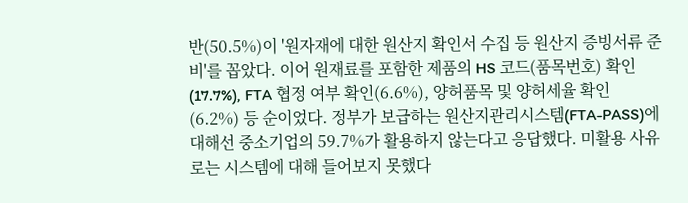반(50.5%)이 '원자재에 대한 원산지 확인서 수집 등 원산지 증빙서류 준비'를 꼽았다. 이어 원재료를 포함한 제품의 HS 코드(품목번호) 확인(17.7%), FTA 협정 여부 확인(6.6%), 양허품목 및 양허세율 확인(6.2%) 등 순이었다. 정부가 보급하는 원산지관리시스템(FTA-PASS)에 대해선 중소기업의 59.7%가 활용하지 않는다고 응답했다. 미활용 사유로는 시스템에 대해 들어보지 못했다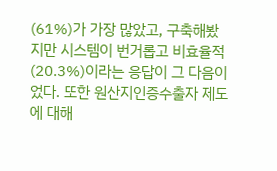(61%)가 가장 많았고, 구축해봤지만 시스템이 번거롭고 비효율적(20.3%)이라는 응답이 그 다음이었다. 또한 원산지인증수출자 제도에 대해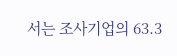서는 조사기업의 63.3